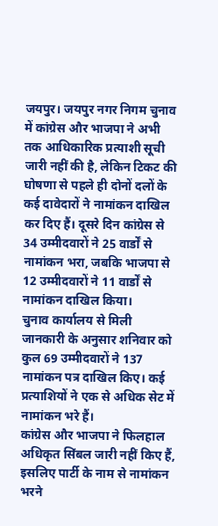जयपुर। जयपुर नगर निगम चुनाव में कांग्रेस और भाजपा ने अभी तक आधिकारिक प्रत्याशी सूची जारी नहीं की है, लेकिन टिकट की घोषणा से पहले ही दोनों दलों के कई दावेदारों ने नामांकन दाखिल कर दिए हैं। दूसरे दिन कांग्रेस से 34 उम्मीदवारों ने 25 वार्डों से नामांकन भरा, जबकि भाजपा से 12 उम्मीदवारों ने 11 वार्डों से नामांकन दाखिल किया।
चुनाव कार्यालय से मिली जानकारी के अनुसार शनिवार को कुल 69 उम्मीदवारों ने 137 नामांकन पत्र दाखिल किए। कई प्रत्याशियों ने एक से अधिक सेट में नामांकन भरे हैं।
कांग्रेस और भाजपा ने फिलहाल अधिकृत सिंबल जारी नहीं किए हैं, इसलिए पार्टी के नाम से नामांकन भरने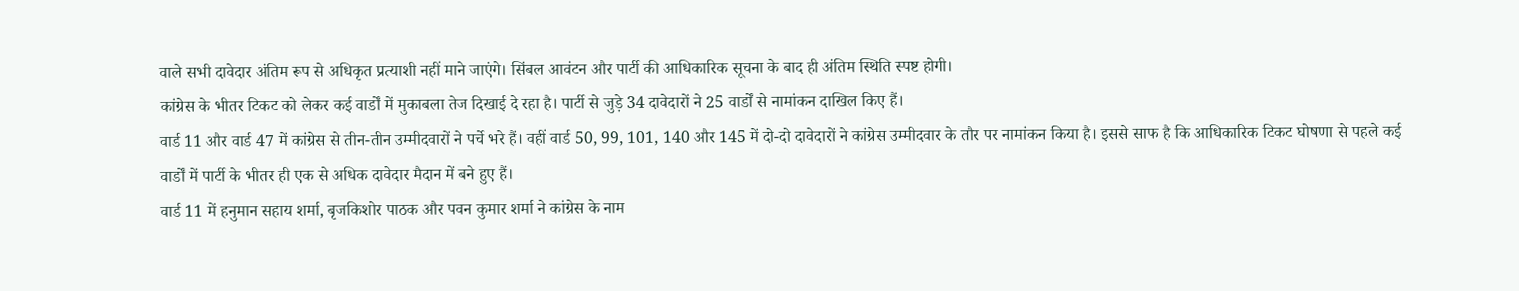वाले सभी दावेदार अंतिम रूप से अधिकृत प्रत्याशी नहीं माने जाएंगे। सिंबल आवंटन और पार्टी की आधिकारिक सूचना के बाद ही अंतिम स्थिति स्पष्ट होगी।
कांग्रेस के भीतर टिकट को लेकर कई वार्डों में मुकाबला तेज दिखाई दे रहा है। पार्टी से जुड़े 34 दावेदारों ने 25 वार्डों से नामांकन दाखिल किए हैं।
वार्ड 11 और वार्ड 47 में कांग्रेस से तीन-तीन उम्मीदवारों ने पर्चे भरे हैं। वहीं वार्ड 50, 99, 101, 140 और 145 में दो-दो दावेदारों ने कांग्रेस उम्मीदवार के तौर पर नामांकन किया है। इससे साफ है कि आधिकारिक टिकट घोषणा से पहले कई वार्डों में पार्टी के भीतर ही एक से अधिक दावेदार मैदान में बने हुए हैं।
वार्ड 11 में हनुमान सहाय शर्मा, बृजकिशोर पाठक और पवन कुमार शर्मा ने कांग्रेस के नाम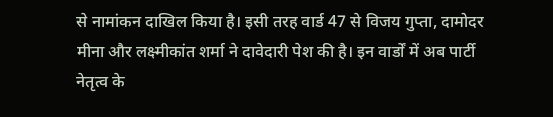से नामांकन दाखिल किया है। इसी तरह वार्ड 47 से विजय गुप्ता, दामोदर मीना और लक्ष्मीकांत शर्मा ने दावेदारी पेश की है। इन वार्डों में अब पार्टी नेतृत्व के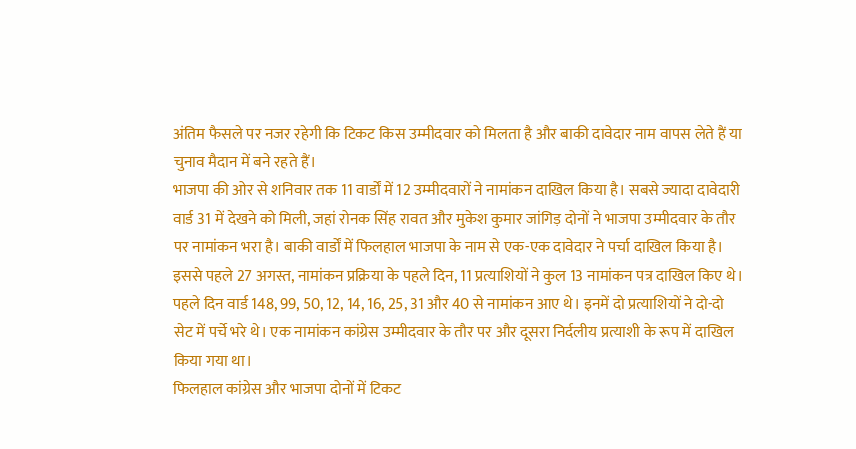अंतिम फैसले पर नजर रहेगी कि टिकट किस उम्मीदवार को मिलता है और बाकी दावेदार नाम वापस लेते हैं या चुनाव मैदान में बने रहते हैं।
भाजपा की ओर से शनिवार तक 11 वार्डों में 12 उम्मीदवारों ने नामांकन दाखिल किया है। सबसे ज्यादा दावेदारी वार्ड 31 में देखने को मिली, जहां रोनक सिंह रावत और मुकेश कुमार जांगिड़ दोनों ने भाजपा उम्मीदवार के तौर पर नामांकन भरा है। बाकी वार्डों में फिलहाल भाजपा के नाम से एक-एक दावेदार ने पर्चा दाखिल किया है।
इससे पहले 27 अगस्त, नामांकन प्रक्रिया के पहले दिन, 11 प्रत्याशियों ने कुल 13 नामांकन पत्र दाखिल किए थे। पहले दिन वार्ड 148, 99, 50, 12, 14, 16, 25, 31 और 40 से नामांकन आए थे। इनमें दो प्रत्याशियों ने दो-दो सेट में पर्चे भरे थे। एक नामांकन कांग्रेस उम्मीदवार के तौर पर और दूसरा निर्दलीय प्रत्याशी के रूप में दाखिल किया गया था।
फिलहाल कांग्रेस और भाजपा दोनों में टिकट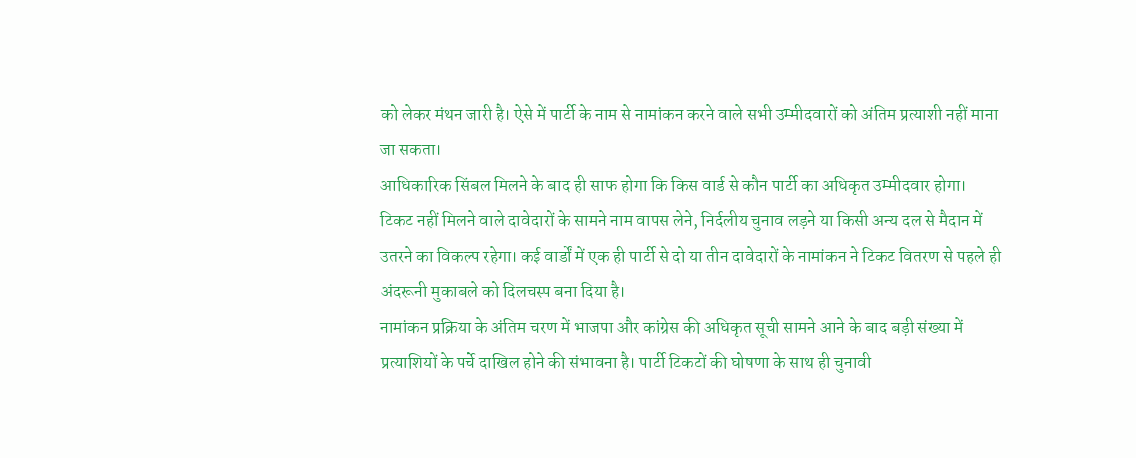को लेकर मंथन जारी है। ऐसे में पार्टी के नाम से नामांकन करने वाले सभी उम्मीदवारों को अंतिम प्रत्याशी नहीं माना जा सकता।
आधिकारिक सिंबल मिलने के बाद ही साफ होगा कि किस वार्ड से कौन पार्टी का अधिकृत उम्मीदवार होगा। टिकट नहीं मिलने वाले दावेदारों के सामने नाम वापस लेने, निर्दलीय चुनाव लड़ने या किसी अन्य दल से मैदान में उतरने का विकल्प रहेगा। कई वार्डों में एक ही पार्टी से दो या तीन दावेदारों के नामांकन ने टिकट वितरण से पहले ही अंदरूनी मुकाबले को दिलचस्प बना दिया है।
नामांकन प्रक्रिया के अंतिम चरण में भाजपा और कांग्रेस की अधिकृत सूची सामने आने के बाद बड़ी संख्या में प्रत्याशियों के पर्चे दाखिल होने की संभावना है। पार्टी टिकटों की घोषणा के साथ ही चुनावी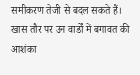समीकरण तेजी से बदल सकते हैं। खास तौर पर उन वार्डों में बगावत की आशंका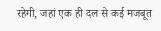रहेगी, जहां एक ही दल से कई मजबूत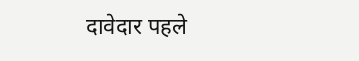दावेदार पहले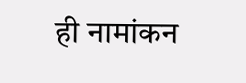ही नामांकन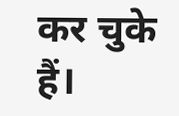कर चुके हैं।